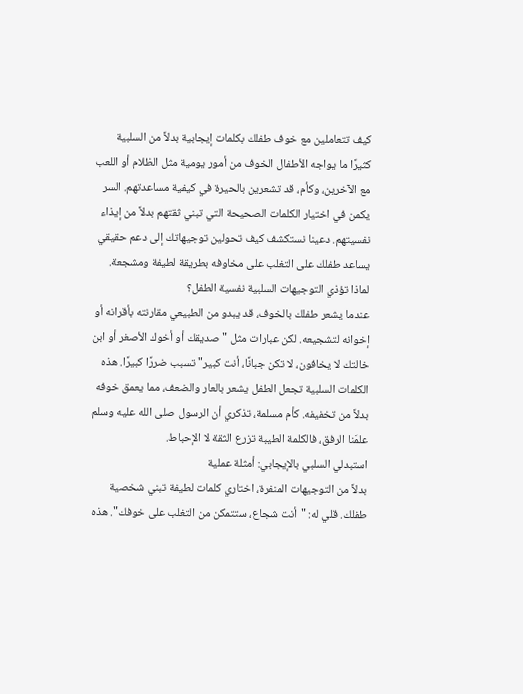كيف تتعاملين مع خوف طفلك بكلمات إيجابية بدلاً من السلبية
كثيرًا ما يواجه الأطفال الخوف من أمور يومية مثل الظلام أو اللعب مع الآخرين، وكأم، قد تشعرين بالحيرة في كيفية مساعدتهم. السر يكمن في اختيار الكلمات الصحيحة التي تبني ثقتهم بدلاً من إيذاء نفسيتهم. دعينا نستكشف كيف تحولين توجيهاتك إلى دعم حقيقي يساعد طفلك على التغلب على مخاوفه بطريقة لطيفة ومشجعة.
لماذا تؤذي التوجيهات السلبية نفسية الطفل؟
عندما يشعر طفلك بالخوف، قد يبدو من الطبيعي مقارنته بأقرانه أو إخوانه لتشجيعه. لكن عبارات مثل "صديقك أو أخوك الأصغر أو ابن خالتك لا يخافون، لا تكن جبانًا، أنت كبير" تسبب ضررًا كبيرًا. هذه الكلمات السلبية تجعل الطفل يشعر بالعار والضعف، مما يعمق خوفه بدلاً من تخفيفه. كأم مسلمة، تذكري أن الرسول صلى الله عليه وسلم علمَنا الرفق، فالكلمة الطيبة تزرع الثقة لا الإحباط.
استبدلي السلبي بالإيجابي: أمثلة عملية
بدلاً من التوجيهات المنفرة، اختاري كلمات لطيفة تبني شخصية طفلك. قلي له: "أنت شجاع، ستتمكن من التغلب على خوفك". هذه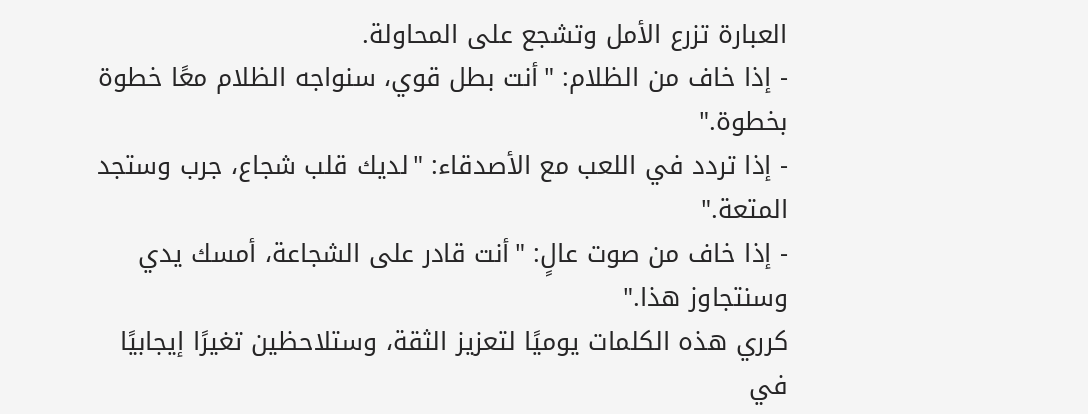العبارة تزرع الأمل وتشجع على المحاولة.
- إذا خاف من الظلام: "أنت بطل قوي، سنواجه الظلام معًا خطوة بخطوة."
- إذا تردد في اللعب مع الأصدقاء: "لديك قلب شجاع، جرب وستجد المتعة."
- إذا خاف من صوت عالٍ: "أنت قادر على الشجاعة، أمسك يدي وسنتجاوز هذا."
كرري هذه الكلمات يوميًا لتعزيز الثقة، وستلاحظين تغيرًا إيجابيًا في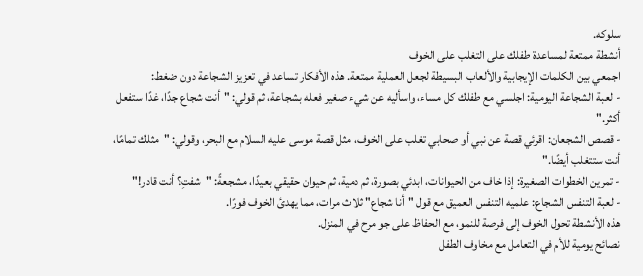سلوكه.
أنشطة ممتعة لمساعدة طفلك على التغلب على الخوف
اجمعي بين الكلمات الإيجابية والألعاب البسيطة لجعل العملية ممتعة. هذه الأفكار تساعد في تعزيز الشجاعة دون ضغط:
- لعبة الشجاعة اليومية: اجلسي مع طفلك كل مساء، واسأليه عن شيء صغير فعله بشجاعة، ثم قولي: "أنت شجاع جدًا، غدًا ستفعل أكثر."
- قصص الشجعان: اقرئي قصة عن نبي أو صحابي تغلب على الخوف، مثل قصة موسى عليه السلام مع البحر، وقولي: "مثلك تمامًا، أنت ستتغلب أيضًا."
- تمرين الخطوات الصغيرة: إذا خاف من الحيوانات، ابدئي بصورة، ثم دمية، ثم حيوان حقيقي بعيدًا، مشجعةً: "شفتِ؟ أنت قادر!"
- لعبة التنفس الشجاع: علميه التنفس العميق مع قول "أنا شجاع" ثلاث مرات، مما يهدئ الخوف فورًا.
هذه الأنشطة تحول الخوف إلى فرصة للنمو، مع الحفاظ على جو مرح في المنزل.
نصائح يومية للأم في التعامل مع مخاوف الطفل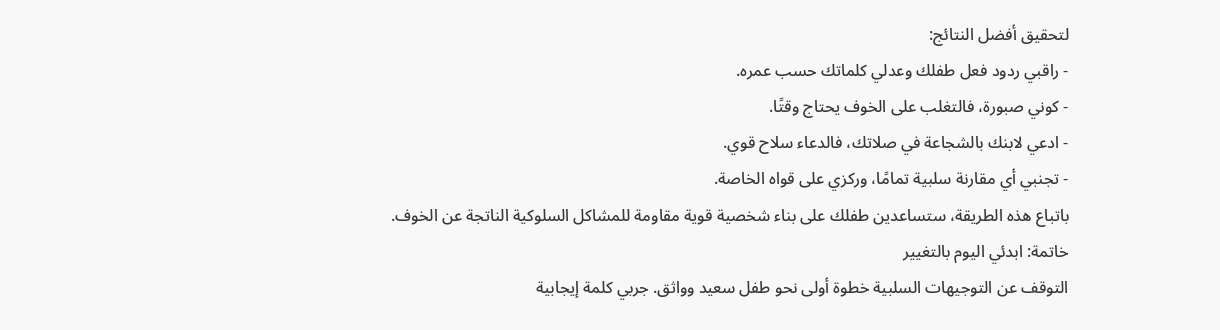لتحقيق أفضل النتائج:
- راقبي ردود فعل طفلك وعدلي كلماتك حسب عمره.
- كوني صبورة، فالتغلب على الخوف يحتاج وقتًا.
- ادعي لابنك بالشجاعة في صلاتك، فالدعاء سلاح قوي.
- تجنبي أي مقارنة سلبية تمامًا، وركزي على قواه الخاصة.
باتباع هذه الطريقة، ستساعدين طفلك على بناء شخصية قوية مقاومة للمشاكل السلوكية الناتجة عن الخوف.
خاتمة: ابدئي اليوم بالتغيير
التوقف عن التوجيهات السلبية خطوة أولى نحو طفل سعيد وواثق. جربي كلمة إيجابية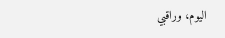اليوم، وراقبي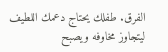الفرق. طفلك يحتاج دعمك اللطيف ليتجاوز مخاوفه ويصبح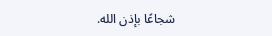شجاعًا بإذن الله.